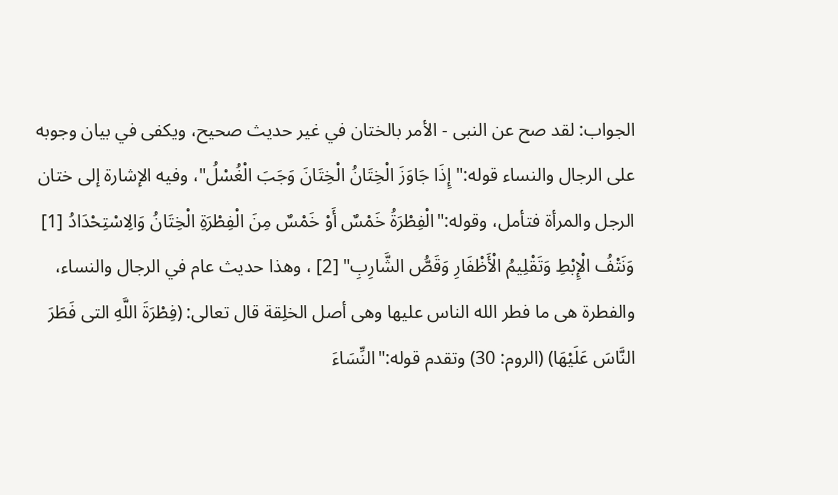الجواب: لقد صح عن النبى - الأمر بالختان في غير حديث صحيح، ويكفى في بيان وجوبه على الرجال والنساء قوله:"إِذَا جَاوَزَ الْخِتَانُ الْخِتَانَ وَجَبَ الْغُسْلُ"، وفيه الإشارة إلى ختان الرجل والمرأة فتأمل، وقوله:"الْفِطْرَةُ خَمْسٌ أَوْ خَمْسٌ مِنَ الْفِطْرَةِ الْخِتَانُ وَالِاسْتِحْدَادُ [1] وَنَتْفُ الْإِبْطِ وَتَقْلِيمُ الْأَظْفَارِ وَقَصُّ الشَّارِبِ" [2] ، وهذا حديث عام في الرجال والنساء، والفطرة هى ما فطر الله الناس عليها وهى أصل الخلِقة قال تعالى: (فِطْرَةَ اللَّهِ التى فَطَرَ النَّاسَ عَلَيْهَا) (الروم: 30) وتقدم قوله:"النِّسَاءَ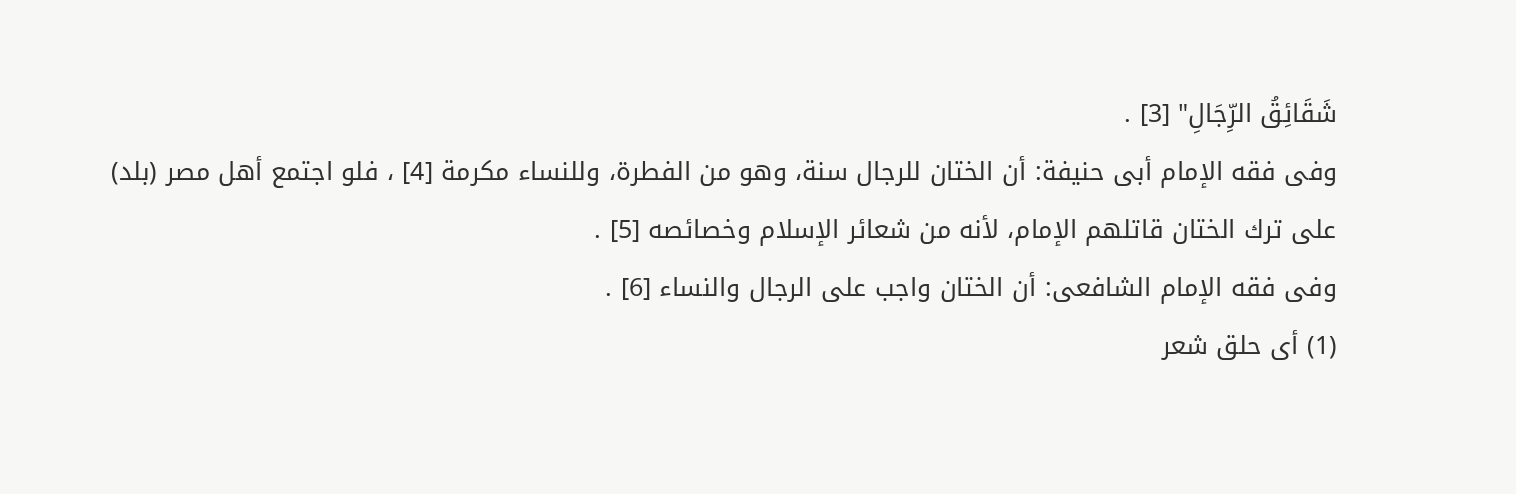شَقَائِقُ الرِّجَالِ" [3] .
وفى فقه الإمام أبى حنيفة: أن الختان للرجال سنة، وهو من الفطرة، وللنساء مكرمة [4] ، فلو اجتمع أهل مصر (بلد) على ترك الختان قاتلهم الإمام، لأنه من شعائر الإسلام وخصائصه [5] .
وفى فقه الإمام الشافعى: أن الختان واجب على الرجال والنساء [6] .
(1) أى حلق شعر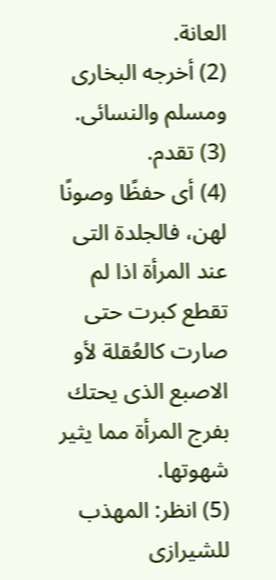العانة.
(2) أخرجه البخارى ومسلم والنسائى.
(3) تقدم.
(4) أى حفظًا وصونًا لهن، فالجلدة التى عند المرأة اذا لم تقطع كبرت حتى صارت كالعُقلة لأو الاصبع الذى يحتك بفرج المرأة مما يثير شهوتها.
(5) انظر: المهذب للشيرازى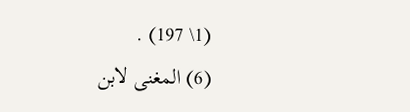(1\ 197) .
(6) المغنى لابن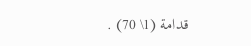قدامة (1\ 70) .